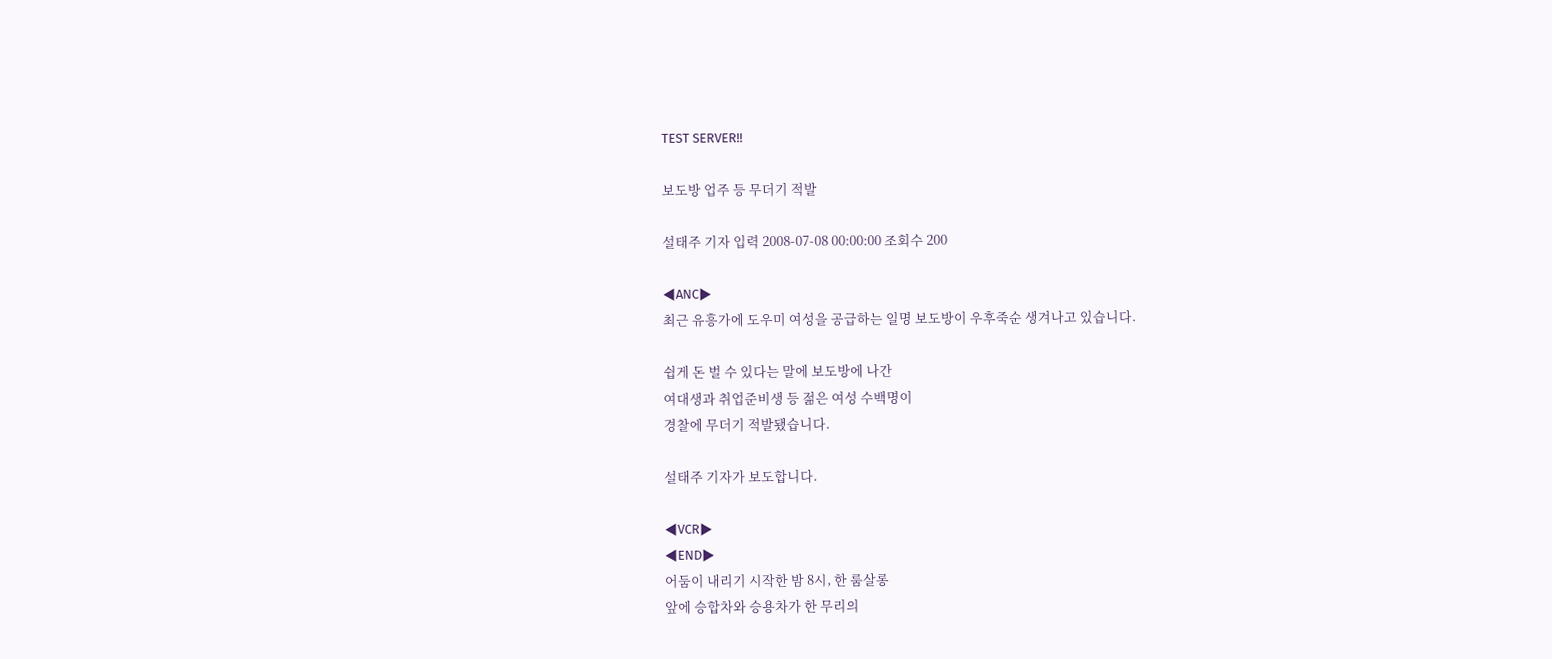TEST SERVER!!

보도방 업주 등 무더기 적발

설태주 기자 입력 2008-07-08 00:00:00 조회수 200

◀ANC▶
최근 유흥가에 도우미 여성을 공급하는 일명 보도방이 우후죽순 생겨나고 있습니다.

쉽게 돈 벌 수 있다는 말에 보도방에 나간
여대생과 취업준비생 등 젊은 여성 수백명이
경찰에 무더기 적발됐습니다.

설태주 기자가 보도합니다.

◀VCR▶
◀END▶
어둠이 내리기 시작한 밤 8시, 한 룸살롱
앞에 승합차와 승용차가 한 무리의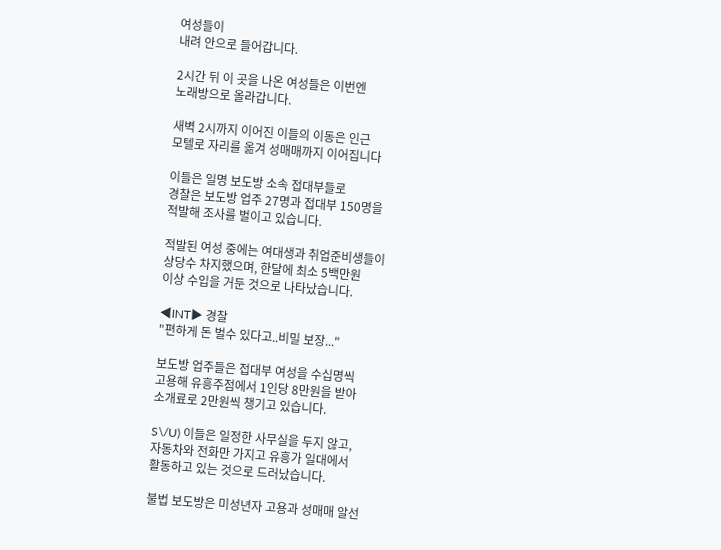여성들이
내려 안으로 들어갑니다.

2시간 뒤 이 곳을 나온 여성들은 이번엔
노래방으로 올라갑니다.

새벽 2시까지 이어진 이들의 이동은 인근
모텔로 자리를 옮겨 성매매까지 이어집니다

이들은 일명 보도방 소속 접대부들로
경찰은 보도방 업주 27명과 접대부 150명을
적발해 조사를 벌이고 있습니다.

적발된 여성 중에는 여대생과 취업준비생들이
상당수 차지했으며, 한달에 최소 5백만원
이상 수입을 거둔 것으로 나타났습니다.

◀INT▶ 경찰
"편하게 돈 벌수 있다고..비밀 보장..."

보도방 업주들은 접대부 여성을 수십명씩
고용해 유흥주점에서 1인당 8만원을 받아
소개료로 2만원씩 챙기고 있습니다.

S\/U) 이들은 일정한 사무실을 두지 않고,
자동차와 전화만 가지고 유흥가 일대에서
활동하고 있는 것으로 드러났습니다.

불법 보도방은 미성년자 고용과 성매매 알선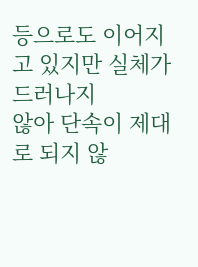등으로도 이어지고 있지만 실체가 드러나지
않아 단속이 제대로 되지 않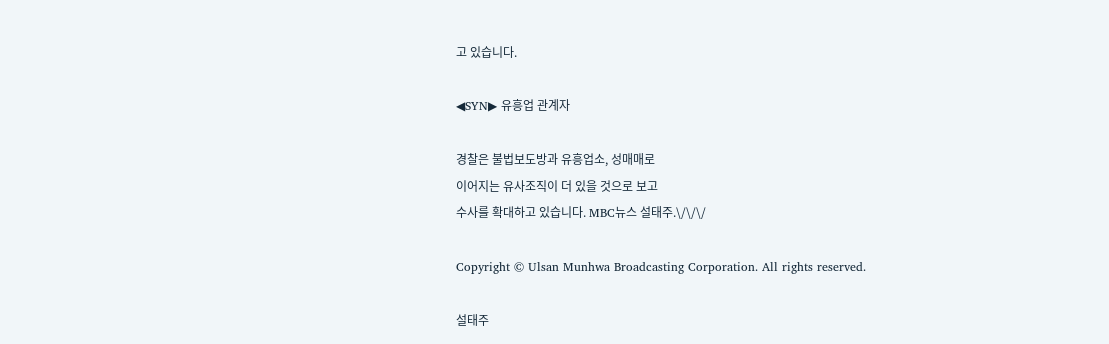고 있습니다.

◀SYN▶ 유흥업 관계자

경찰은 불법보도방과 유흥업소, 성매매로
이어지는 유사조직이 더 있을 것으로 보고
수사를 확대하고 있습니다. MBC뉴스 설태주.\/\/\/

Copyright © Ulsan Munhwa Broadcasting Corporation. All rights reserved.

설태주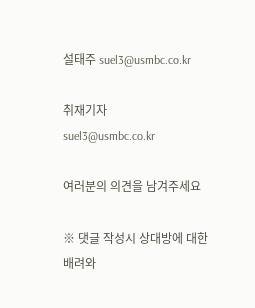설태주 suel3@usmbc.co.kr

취재기자
suel3@usmbc.co.kr

여러분의 의견을 남겨주세요

※ 댓글 작성시 상대방에 대한 배려와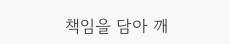책임을 담아 깨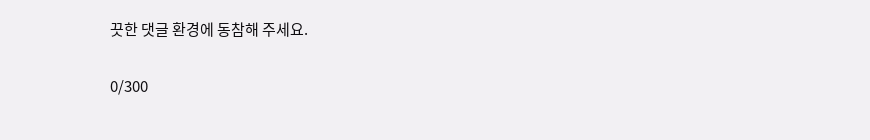끗한 댓글 환경에 동참해 주세요.

0/300